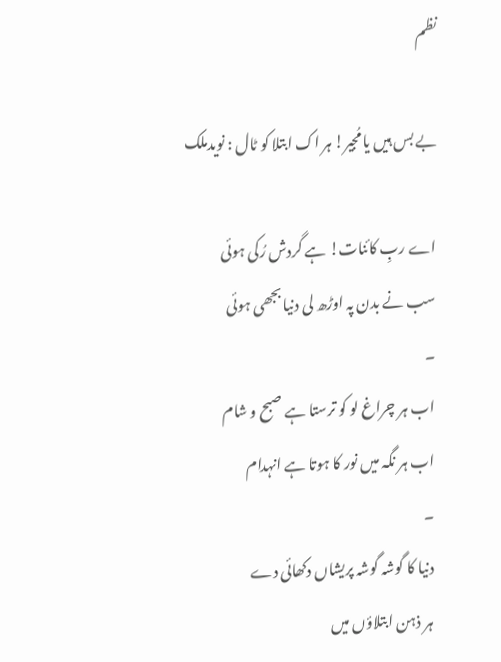نظم

بے بس ہیں یا مُجیر! ہر اک ابتلا کو ٹال : نویدملک

اے ربِ کائنات! ہے گردش رُکی ہوئی
سب نے بدن پہ اوڑھ لی دنیا بجھی ہوئی
۔
اب ہر چراغ لو کو ترستا ہے صبح و شام
اب ہر نگہ میں نور کا ہوتا ہے انہدام
۔
دنیا کا گوشہ گوشہ پریشاں دکھائی دے
ہر ذہن ابتلاؤں میں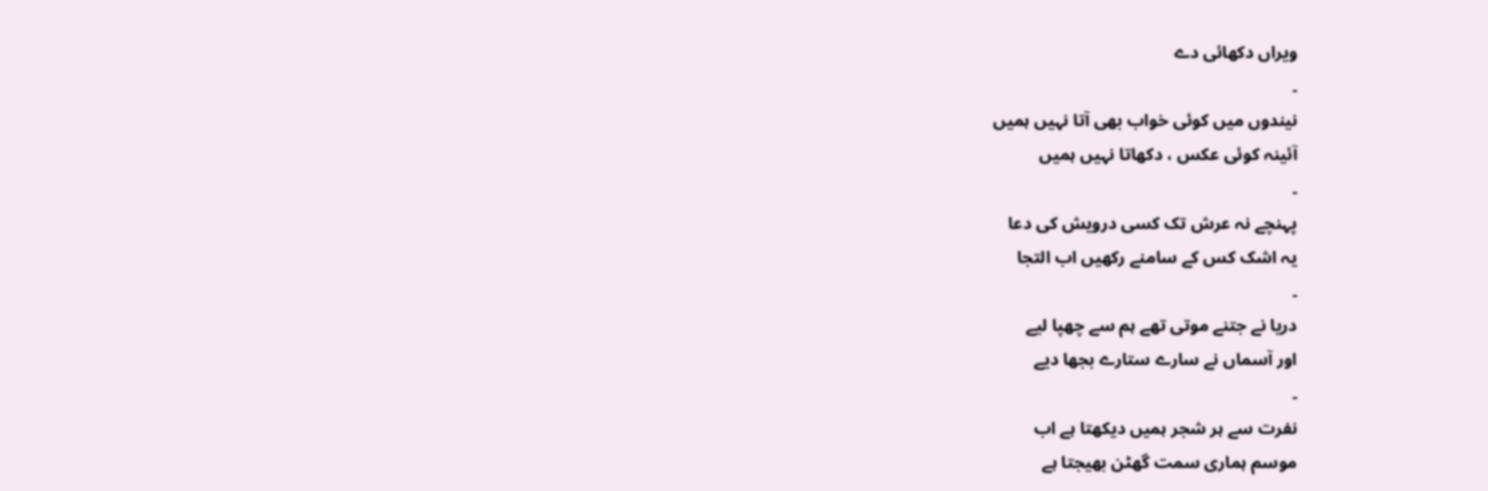ویراں دکھائی دے
۔
نیندوں میں کوئی خواب بھی آتا نہیں ہمیں
آئینہ کوئی عکس ، دکھاتا نہیں ہمیں
۔
پہنچے نہ عرش تک کسی درویش کی دعا
یہ اشک کس کے سامنے رکھیں اب التجا
۔
دریا نے جتنے موتی تھے ہم سے چھپا لیے
اور آسماں نے سارے ستارے بجھا دیے
۔
نفرت سے ہر شجر ہمیں دیکھتا ہے اب
موسم ہماری سمت گھٹن بھیجتا ہے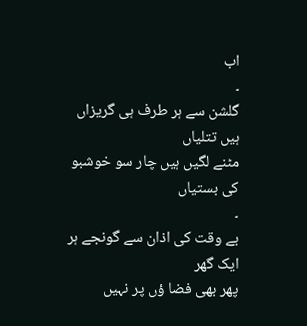اب
۔
گلشن سے ہر طرف ہی گریزاں ہیں تتلیاں
مٹنے لگیں ہیں چار سو خوشبو کی بستیاں
۔
بے وقت کی اذان سے گونجے ہر ایک گھر
پھر بھی فضا ؤں پر نہیں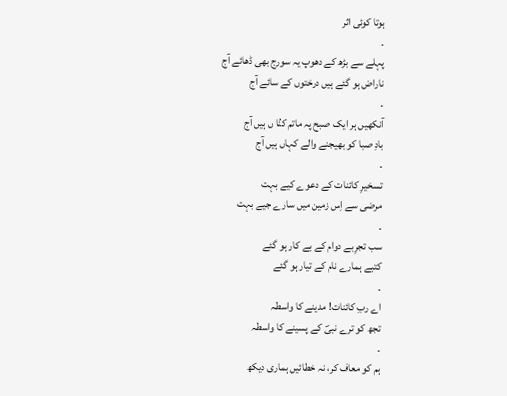ہوتا کوئی اثر
۔
پہلے سے بڑھ کے دھوپ یہ سورج بھی ڈھائے آج
ناراض ہو گئے ہیں درختوں کے سائے آج
۔
آنکھیں ہر ایک صبح پہ ماتم کنُا ں ہیں آج
بادِ صبا کو بھیجنے والے کہاں ہیں آج
۔
تسخیرِ کائنات کے دعوے کیے بہت
مرضی سے اِس زمین میں سارے جیے بہت
۔
سب تجرِبے دوام کے بے کار ہو گئے
کتبے ہمارے نام کے تیار ہو گئے
۔
اے ربِ کائنات! مدینے کا واسطہ
تجھ کو ترے نبیؐ کے پسینے کا واسطہ
۔
ہم کو معاف کر، نہ خطائیں ہماری دیکھ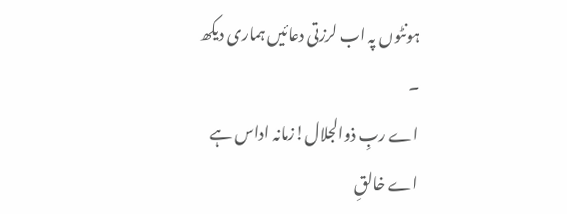ہونٹوں پہ اب لرزتی دعائیں ہماری دیکھ
۔
اے ربِ ذوالجلال!زمانہ اداس ہے
اے خالقِ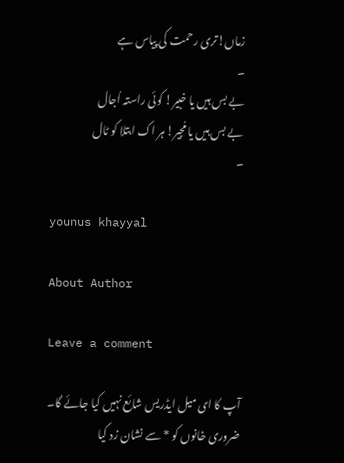زماں!تری رحمت کی پیاس ہے
۔
بے بس ہیں یا خبیر! کوئی راستہ اُجال
بے بس ہیں یا مُجیر! ہر اک ابتلا کو ٹال
۔

younus khayyal

About Author

Leave a comment

آپ کا ای میل ایڈریس شائع نہیں کیا جائے گا۔ ضروری خانوں کو * سے نشان زد کیا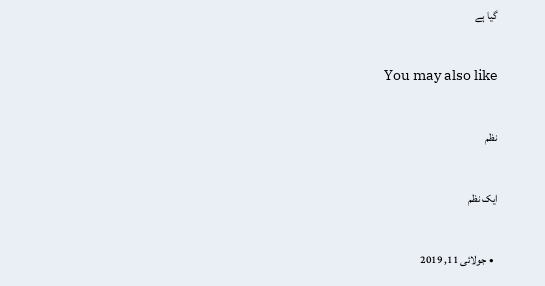گیا ہے

You may also like

نظم

ایک نظم

  • جولائی 11, 2019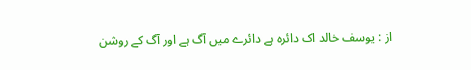از : یوسف خالد اک دائرہ ہے دائرے میں آگ ہے اور آگ کے روشن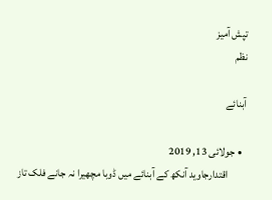تپش آمیز
نظم

آبنائے

  • جولائی 13, 2019
         اقتدارجاوید آنکھ کے آبنائے میں ڈوبا مچھیرا نہ جانے فلک تاز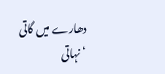دھارے میں گاتی ‘ نہاتی